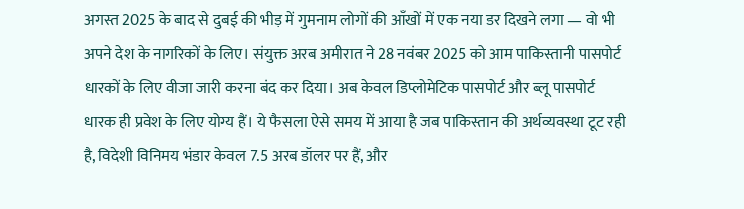अगस्त 2025 के बाद से दुबई की भीड़ में गुमनाम लोगों की आँखों में एक नया डर दिखने लगा — वो भी अपने देश के नागरिकों के लिए। संयुक्त अरब अमीरात ने 28 नवंबर 2025 को आम पाकिस्तानी पासपोर्ट धारकों के लिए वीजा जारी करना बंद कर दिया। अब केवल डिप्लोमेटिक पासपोर्ट और ब्लू पासपोर्ट धारक ही प्रवेश के लिए योग्य हैं। ये फैसला ऐसे समय में आया है जब पाकिस्तान की अर्थव्यवस्था टूट रही है, विदेशी विनिमय भंडार केवल 7.5 अरब डॉलर पर हैं, और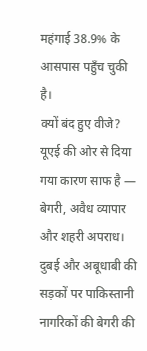महंगाई 38.9% के आसपास पहुँच चुकी है।
क्यों बंद हुए वीजे?
यूएई की ओर से दिया गया कारण साफ है — बेगरी, अवैध व्यापार और शहरी अपराध। दुबई और अबूधाबी की सड़कों पर पाकिस्तानी नागरिकों की बेगरी की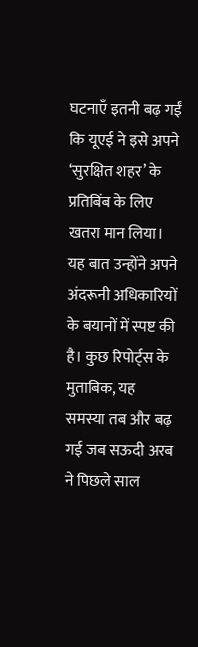घटनाएँ इतनी बढ़ गईं कि यूएई ने इसे अपने ‘सुरक्षित शहर’ के प्रतिबिंब के लिए खतरा मान लिया। यह बात उन्होंने अपने अंदरूनी अधिकारियों के बयानों में स्पष्ट की है। कुछ रिपोर्ट्स के मुताबिक, यह समस्या तब और बढ़ गई जब सऊदी अरब ने पिछले साल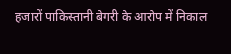हजारों पाकिस्तानी बेगरी के आरोप में निकाल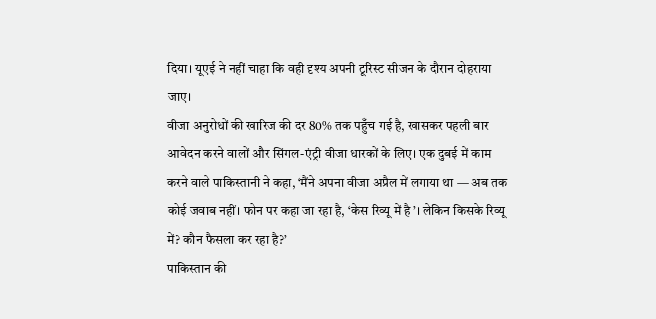दिया। यूएई ने नहीं चाहा कि वही दृश्य अपनी टूरिस्ट सीजन के दौरान दोहराया जाए।
वीजा अनुरोधों की खारिज की दर 80% तक पहुँच गई है, खासकर पहली बार आवेदन करने वालों और सिंगल-एंट्री वीजा धारकों के लिए। एक दुबई में काम करने वाले पाकिस्तानी ने कहा, ‘मैंने अपना वीजा अप्रैल में लगाया था — अब तक कोई जवाब नहीं। फोन पर कहा जा रहा है, ‘केस रिव्यू में है’। लेकिन किसके रिव्यू में? कौन फैसला कर रहा है?’
पाकिस्तान की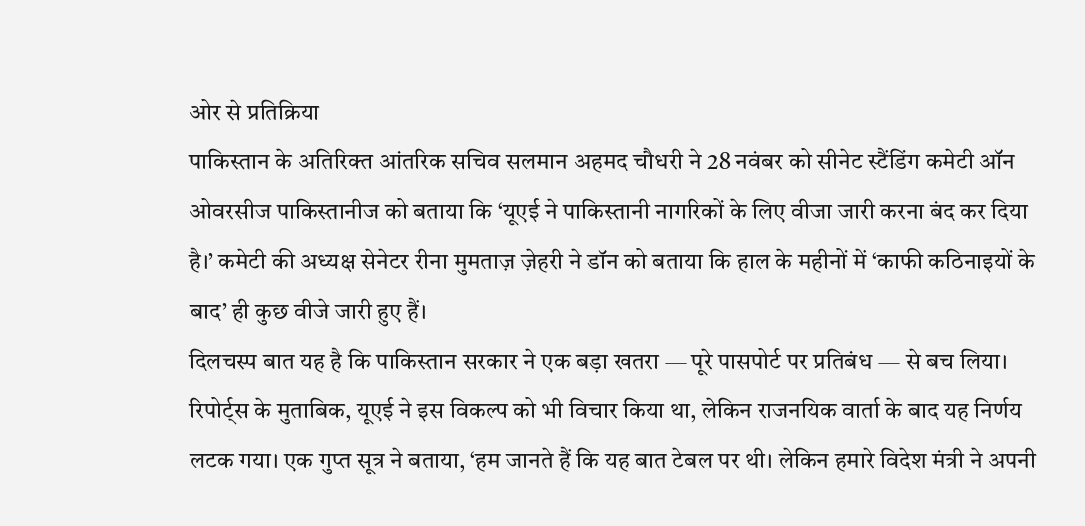ओर से प्रतिक्रिया
पाकिस्तान के अतिरिक्त आंतरिक सचिव सलमान अहमद चौधरी ने 28 नवंबर को सीनेट स्टैंडिंग कमेटी ऑन ओवरसीज पाकिस्तानीज को बताया कि ‘यूएई ने पाकिस्तानी नागरिकों के लिए वीजा जारी करना बंद कर दिया है।’ कमेटी की अध्यक्ष सेनेटर रीना मुमताज़ ज़ेहरी ने डॉन को बताया कि हाल के महीनों में ‘काफी कठिनाइयों के बाद’ ही कुछ वीजे जारी हुए हैं।
दिलचस्प बात यह है कि पाकिस्तान सरकार ने एक बड़ा खतरा — पूरे पासपोर्ट पर प्रतिबंध — से बच लिया। रिपोर्ट्स के मुताबिक, यूएई ने इस विकल्प को भी विचार किया था, लेकिन राजनयिक वार्ता के बाद यह निर्णय लटक गया। एक गुप्त सूत्र ने बताया, ‘हम जानते हैं कि यह बात टेबल पर थी। लेकिन हमारे विदेश मंत्री ने अपनी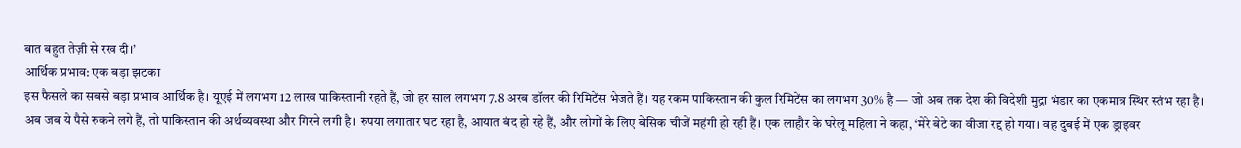बात बहुत तेज़ी से रख दी।’
आर्थिक प्रभाव: एक बड़ा झटका
इस फैसले का सबसे बड़ा प्रभाव आर्थिक है। यूएई में लगभग 12 लाख पाकिस्तानी रहते हैं, जो हर साल लगभग 7.8 अरब डॉलर की रिमिटेंस भेजते हैं। यह रकम पाकिस्तान की कुल रिमिटेंस का लगभग 30% है — जो अब तक देश की विदेशी मुद्रा भंडार का एकमात्र स्थिर स्तंभ रहा है।
अब जब ये पैसे रुकने लगे हैं, तो पाकिस्तान की अर्थव्यवस्था और गिरने लगी है। रुपया लगातार घट रहा है, आयात बंद हो रहे हैं, और लोगों के लिए बेसिक चीजें महंगी हो रही हैं। एक लाहौर के घरेलू महिला ने कहा, ‘मेरे बेटे का वीजा रद्द हो गया। वह दुबई में एक ड्राइवर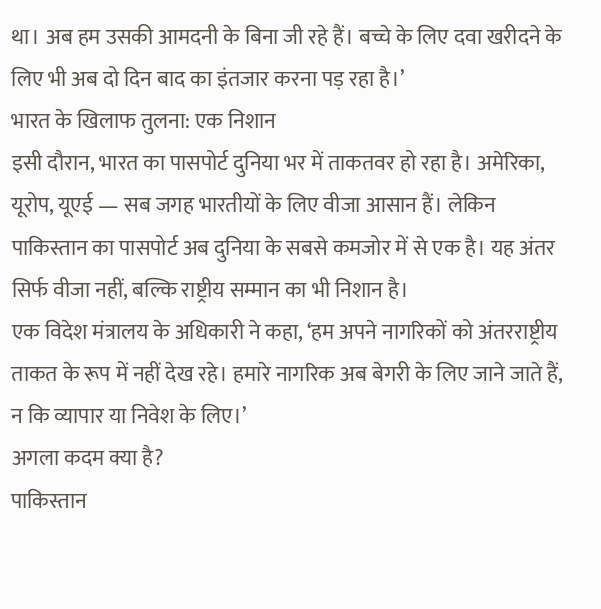था। अब हम उसकी आमदनी के बिना जी रहे हैं। बच्चे के लिए दवा खरीदने के लिए भी अब दो दिन बाद का इंतजार करना पड़ रहा है।’
भारत के खिलाफ तुलना: एक निशान
इसी दौरान, भारत का पासपोर्ट दुनिया भर में ताकतवर हो रहा है। अमेरिका, यूरोप, यूएई — सब जगह भारतीयों के लिए वीजा आसान हैं। लेकिन पाकिस्तान का पासपोर्ट अब दुनिया के सबसे कमजोर में से एक है। यह अंतर सिर्फ वीजा नहीं, बल्कि राष्ट्रीय सम्मान का भी निशान है।
एक विदेश मंत्रालय के अधिकारी ने कहा, ‘हम अपने नागरिकों को अंतरराष्ट्रीय ताकत के रूप में नहीं देख रहे। हमारे नागरिक अब बेगरी के लिए जाने जाते हैं, न कि व्यापार या निवेश के लिए।’
अगला कदम क्या है?
पाकिस्तान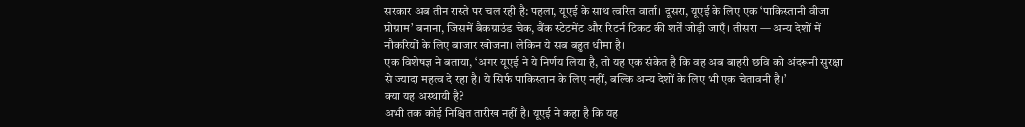सरकार अब तीन रास्ते पर चल रही है: पहला, यूएई के साथ त्वरित वार्ता। दूसरा, यूएई के लिए एक ‘पाकिस्तानी वीजा प्रोग्राम’ बनाना, जिसमें बैकग्राउंड चेक, बैंक स्टेटमेंट और रिटर्न टिकट की शर्तें जोड़ी जाएँ। तीसरा — अन्य देशों में नौकरियों के लिए बाजार खोजना। लेकिन ये सब बहुत धीमा है।
एक विशेषज्ञ ने बताया, ‘अगर यूएई ने ये निर्णय लिया है, तो यह एक संकेत है कि वह अब बाहरी छवि को अंदरूनी सुरक्षा से ज्यादा महत्व दे रहा है। ये सिर्फ पाकिस्तान के लिए नहीं, बल्कि अन्य देशों के लिए भी एक चेतावनी है।’
क्या यह अस्थायी है?
अभी तक कोई निश्चित तारीख नहीं है। यूएई ने कहा है कि यह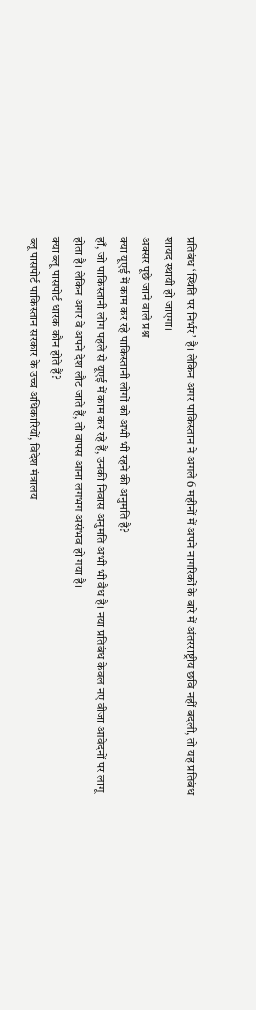प्रतिबंध ‘स्थिति पर निर्भर’ है। लेकिन अगर पाकिस्तान ने अगले 6 महीनों में अपने नागरिकों के बारे में अंतरराष्ट्रीय छवि नहीं बदली, तो यह प्रतिबंध शायद स्थायी हो जाएगा।
अक्सर पूछे जाने वाले प्रश्न
क्या यूएई में काम कर रहे पाकिस्तानी लोगों को अभी भी रहने की अनुमति है?
हाँ, जो पाकिस्तानी लोग पहले से यूएई में काम कर रहे हैं, उनकी निवास अनुमति अभी भी वैध है। नया प्रतिबंध केवल नए वीजा आवेदनों पर लागू होता है। लेकिन अगर वे अपने देश लौट जाते हैं, तो वापस आना लगभग असंभव हो गया है।
क्या ब्लू पासपोर्ट धारक कौन होते हैं?
ब्लू पासपोर्ट पाकिस्तान सरकार के उच्च अधिकारियों, विदेश मंत्रालय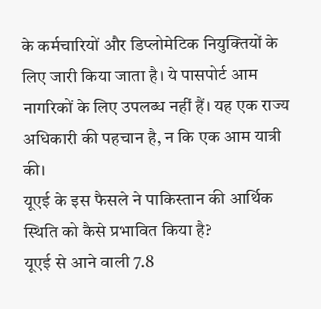के कर्मचारियों और डिप्लोमेटिक नियुक्तियों के लिए जारी किया जाता है। ये पासपोर्ट आम नागरिकों के लिए उपलब्ध नहीं हैं। यह एक राज्य अधिकारी की पहचान है, न कि एक आम यात्री की।
यूएई के इस फैसले ने पाकिस्तान की आर्थिक स्थिति को कैसे प्रभावित किया है?
यूएई से आने वाली 7.8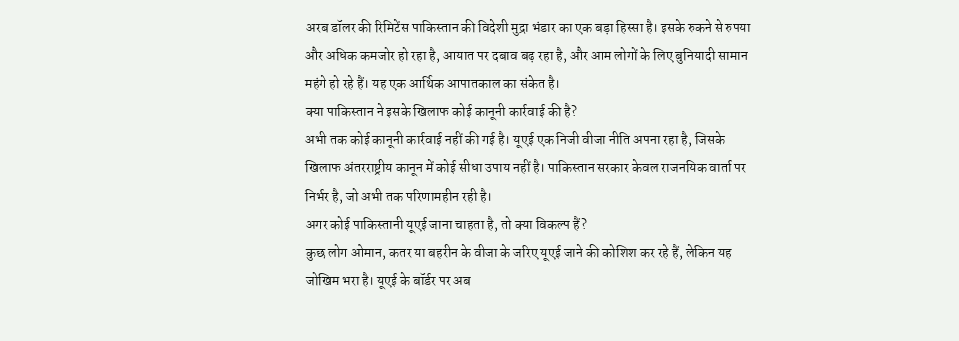अरब डॉलर की रिमिटेंस पाकिस्तान की विदेशी मुद्रा भंडार का एक बड़ा हिस्सा है। इसके रुकने से रुपया और अधिक कमजोर हो रहा है, आयात पर दबाव बढ़ रहा है, और आम लोगों के लिए बुनियादी सामान महंगे हो रहे हैं। यह एक आर्थिक आपातकाल का संकेत है।
क्या पाकिस्तान ने इसके खिलाफ कोई कानूनी कार्रवाई की है?
अभी तक कोई कानूनी कार्रवाई नहीं की गई है। यूएई एक निजी वीजा नीति अपना रहा है, जिसके खिलाफ अंतरराष्ट्रीय कानून में कोई सीधा उपाय नहीं है। पाकिस्तान सरकार केवल राजनयिक वार्ता पर निर्भर है, जो अभी तक परिणामहीन रही है।
अगर कोई पाकिस्तानी यूएई जाना चाहता है, तो क्या विकल्प हैं?
कुछ लोग ओमान, कतर या बहरीन के वीजा के जरिए यूएई जाने की कोशिश कर रहे हैं, लेकिन यह जोखिम भरा है। यूएई के बॉर्डर पर अब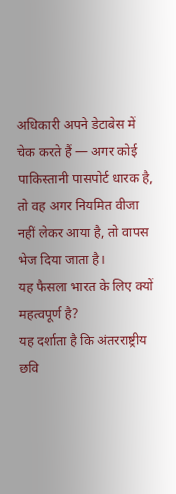अधिकारी अपने डेटाबेस में चेक करते हैं — अगर कोई पाकिस्तानी पासपोर्ट धारक है, तो वह अगर नियमित वीजा नहीं लेकर आया है, तो वापस भेज दिया जाता है।
यह फैसला भारत के लिए क्यों महत्वपूर्ण है?
यह दर्शाता है कि अंतरराष्ट्रीय छवि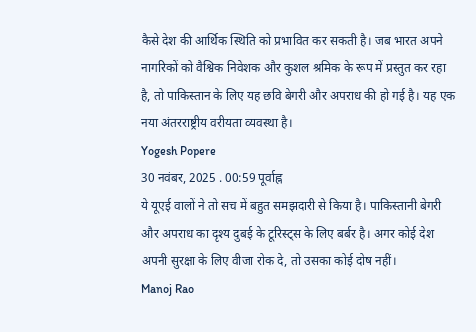कैसे देश की आर्थिक स्थिति को प्रभावित कर सकती है। जब भारत अपने नागरिकों को वैश्विक निवेशक और कुशल श्रमिक के रूप में प्रस्तुत कर रहा है, तो पाकिस्तान के लिए यह छवि बेगरी और अपराध की हो गई है। यह एक नया अंतरराष्ट्रीय वरीयता व्यवस्था है।
Yogesh Popere
30 नवंबर, 2025 . 00:59 पूर्वाह्न
ये यूएई वालों ने तो सच में बहुत समझदारी से किया है। पाकिस्तानी बेगरी और अपराध का दृश्य दुबई के टूरिस्ट्स के लिए बर्बर है। अगर कोई देश अपनी सुरक्षा के लिए वीजा रोक दे, तो उसका कोई दोष नहीं।
Manoj Rao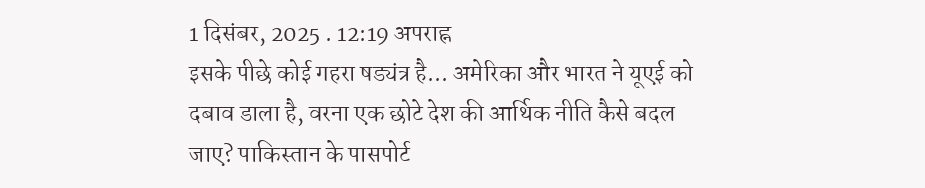1 दिसंबर, 2025 . 12:19 अपराह्न
इसके पीछे कोई गहरा षड्यंत्र है... अमेरिका और भारत ने यूएई को दबाव डाला है, वरना एक छोटे देश की आर्थिक नीति कैसे बदल जाए? पाकिस्तान के पासपोर्ट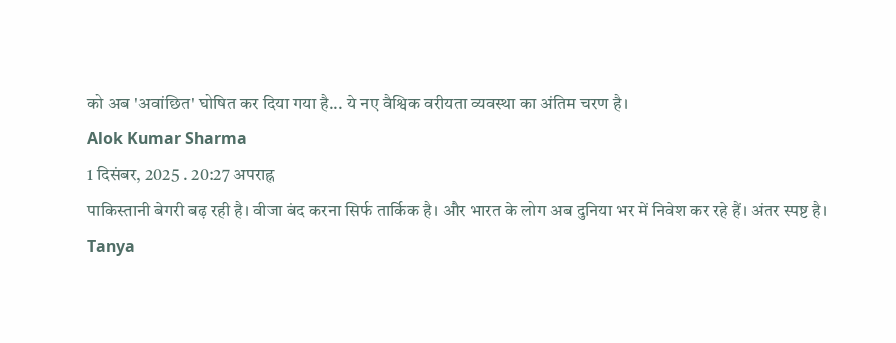को अब 'अवांछित' घोषित कर दिया गया है... ये नए वैश्विक वरीयता व्यवस्था का अंतिम चरण है।
Alok Kumar Sharma
1 दिसंबर, 2025 . 20:27 अपराह्न
पाकिस्तानी बेगरी बढ़ रही है। वीजा बंद करना सिर्फ तार्किक है। और भारत के लोग अब दुनिया भर में निवेश कर रहे हैं। अंतर स्पष्ट है।
Tanya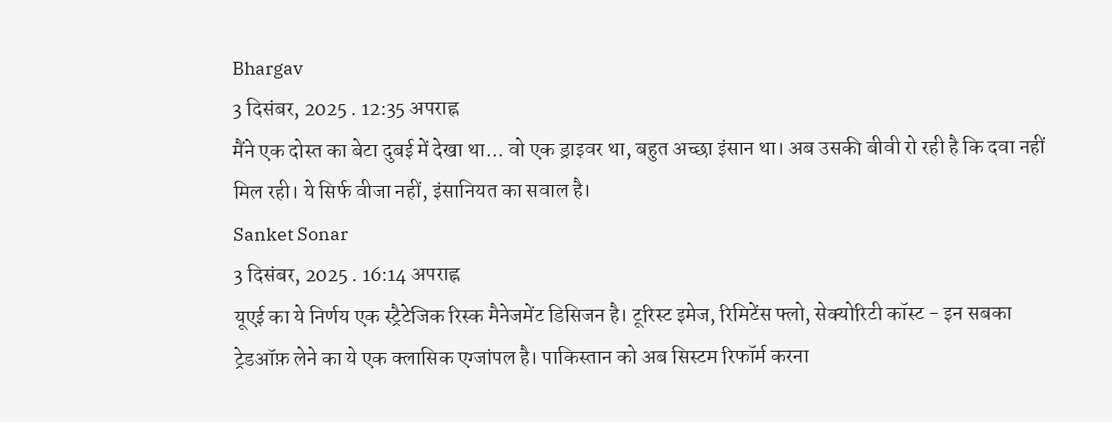Bhargav
3 दिसंबर, 2025 . 12:35 अपराह्न
मैंने एक दोस्त का बेटा दुबई में देखा था... वो एक ड्राइवर था, बहुत अच्छा इंसान था। अब उसकी बीवी रो रही है कि दवा नहीं मिल रही। ये सिर्फ वीजा नहीं, इंसानियत का सवाल है।
Sanket Sonar
3 दिसंबर, 2025 . 16:14 अपराह्न
यूएई का ये निर्णय एक स्ट्रैटेजिक रिस्क मैनेजमेंट डिसिजन है। टूरिस्ट इमेज, रिमिटेंस फ्लो, सेक्योरिटी कॉस्ट - इन सबका ट्रेडऑफ़ लेने का ये एक क्लासिक एग्जांपल है। पाकिस्तान को अब सिस्टम रिफॉर्म करना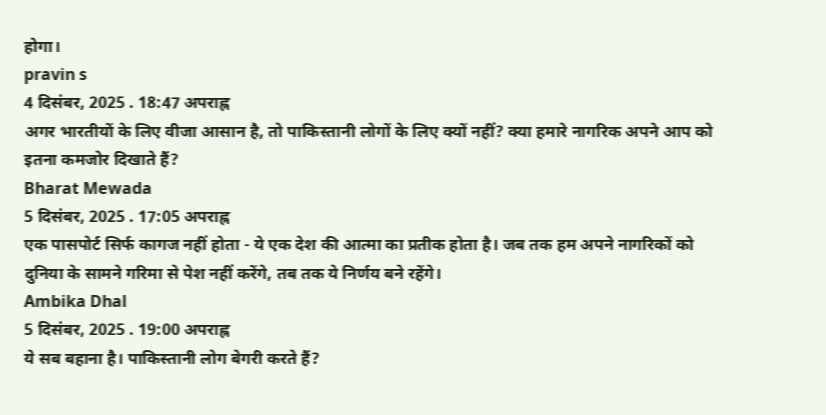होगा।
pravin s
4 दिसंबर, 2025 . 18:47 अपराह्न
अगर भारतीयों के लिए वीजा आसान है, तो पाकिस्तानी लोगों के लिए क्यों नहीं? क्या हमारे नागरिक अपने आप को इतना कमजोर दिखाते हैं?
Bharat Mewada
5 दिसंबर, 2025 . 17:05 अपराह्न
एक पासपोर्ट सिर्फ कागज नहीं होता - ये एक देश की आत्मा का प्रतीक होता है। जब तक हम अपने नागरिकों को दुनिया के सामने गरिमा से पेश नहीं करेंगे, तब तक ये निर्णय बने रहेंगे।
Ambika Dhal
5 दिसंबर, 2025 . 19:00 अपराह्न
ये सब बहाना है। पाकिस्तानी लोग बेगरी करते हैं?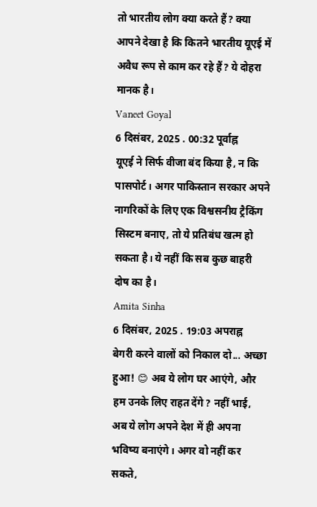तो भारतीय लोग क्या करते हैं? क्या आपने देखा है कि कितने भारतीय यूएई में अवैध रूप से काम कर रहे हैं? ये दोहरा मानक है।
Vaneet Goyal
6 दिसंबर, 2025 . 00:32 पूर्वाह्न
यूएई ने सिर्फ वीजा बंद किया है, न कि पासपोर्ट। अगर पाकिस्तान सरकार अपने नागरिकों के लिए एक विश्वसनीय ट्रैकिंग सिस्टम बनाए, तो ये प्रतिबंध खत्म हो सकता है। ये नहीं कि सब कुछ बाहरी दोष का है।
Amita Sinha
6 दिसंबर, 2025 . 19:03 अपराह्न
बेगरी करने वालों को निकाल दो... अच्छा हुआ! 😊 अब ये लोग घर आएंगे, और हम उनके लिए राहत देंगे? नहीं भाई, अब ये लोग अपने देश में ही अपना भविष्य बनाएंगे। अगर वो नहीं कर सकते,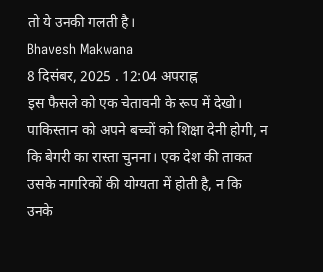तो ये उनकी गलती है।
Bhavesh Makwana
8 दिसंबर, 2025 . 12:04 अपराह्न
इस फैसले को एक चेतावनी के रूप में देखो। पाकिस्तान को अपने बच्चों को शिक्षा देनी होगी, न कि बेगरी का रास्ता चुनना। एक देश की ताकत उसके नागरिकों की योग्यता में होती है, न कि उनके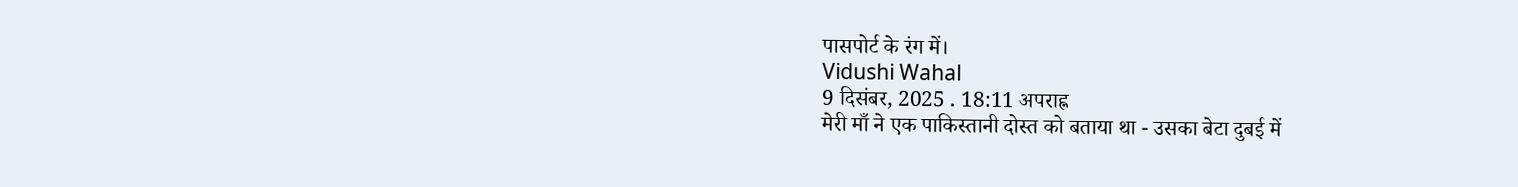पासपोर्ट के रंग में।
Vidushi Wahal
9 दिसंबर, 2025 . 18:11 अपराह्न
मेरी माँ ने एक पाकिस्तानी दोस्त को बताया था - उसका बेटा दुबई में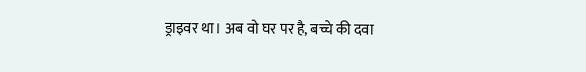ड्राइवर था। अब वो घर पर है, बच्चे की दवा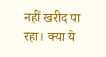नहीं खरीद पा रहा। क्या ये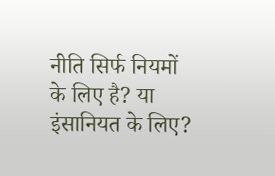नीति सिर्फ नियमों के लिए है? या इंसानियत के लिए?